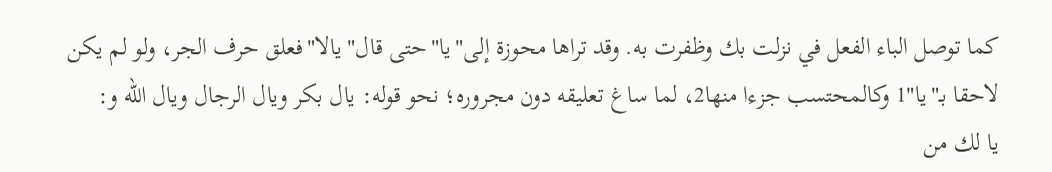كما توصل الباء الفعل في نزلت بك وظفرت به. وقد تراها محوزة إلى"يا"حتى قال"يالا"فعلق حرف الجر، ولو لم يكن لاحقا بـ"يا"1 وكالمحتسب جزءا منها2، لما ساغ تعليقه دون مجروره؛ نحو قوله: يال بكر ويال الرجال ويال الله و:
يا لك من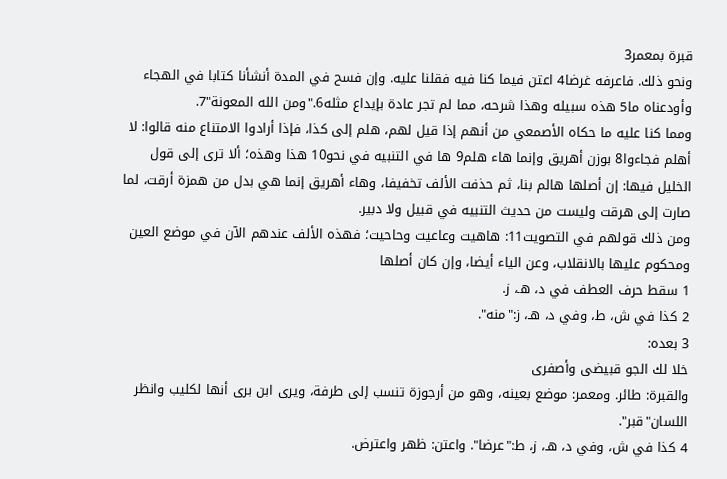قبرة بمعمر3
ونحو ذلك. فاعرفه غرضا4 اعتن فيما كنا فيه فقلنا عليه. وإن فسح في المدة أنشأنا كتابا في الهجاء وأودعناه ما5 هذه سبيله وهذا شرحه، مما لم تجر عادة بإيداع مثله6."ومن الله المعونة"7.
ومما كنا عليه ما حكاه الأصمعي من أنهم إذا قيل لهم، هلم إلى كذا، فإذا أرادوا الامتناع منه قالوا: لا أهلم فجاءوا8 بوزن أهريق وإنما هاء هلم9 ها في التنبيه في نحو10 هذا وهذه؛ ألا ترى إلى قول الخليل فيها: إن أصلها هالم بنا، ثم حذفت الألف تخفيفا، وهاء أهريق إنما هي بدل من همزة أرقت، لما صارت إلى هرقت وليست من حديث التنبيه في قبيل ولا دبير.
ومن ذلك قولهم في التصويت11: هاهيت وعاعيت وحاحيت؛ فهذه الألف عندهم الآن في موضع العين ومحكوم عليها بالانقلاب، وعن الياء أيضا، وإن كان أصلها
1 سقط حرف العطف في د، هـ، ز.
2 كذا في ش، ط، وفي د، هـ، ز:"منه".
3 بعده:
خلا لك الجو قبيضى وأصفرى
والقبرة: طائر. ومعمر: موضع بعينه، وهو من أرجوزة تنسب إلى طرفة، ويرى ابن برى أنها لكليب وانظر اللسان"قبر".
4 كذا في ش، وفي د، هـ، ز، ط:"عرضا". واعتن: ظهر واعترض.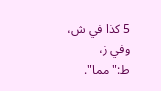5 كذا في ش، وفي ز، ط:"مما".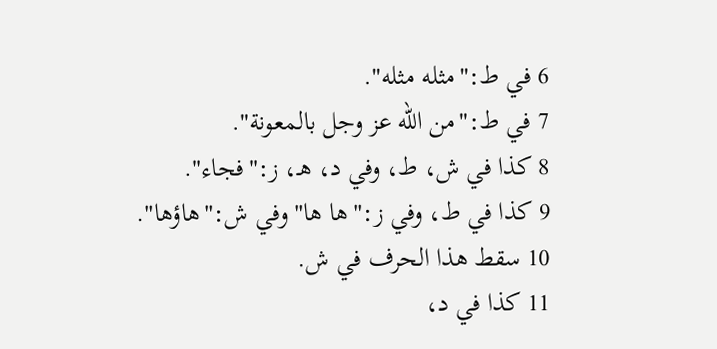6 في ط:"مثله مثله".
7 في ط:"من الله عز وجل بالمعونة".
8 كذا في ش، ط، وفي د، هـ، ز:"فجاء".
9 كذا في ط، وفي ز:"ها ها"وفي ش:"هاؤها".
10 سقط هذا الحرف في ش.
11 كذا في د،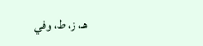هـ، ز، ط، وفي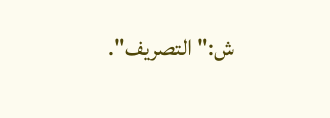ش:"التصريف".